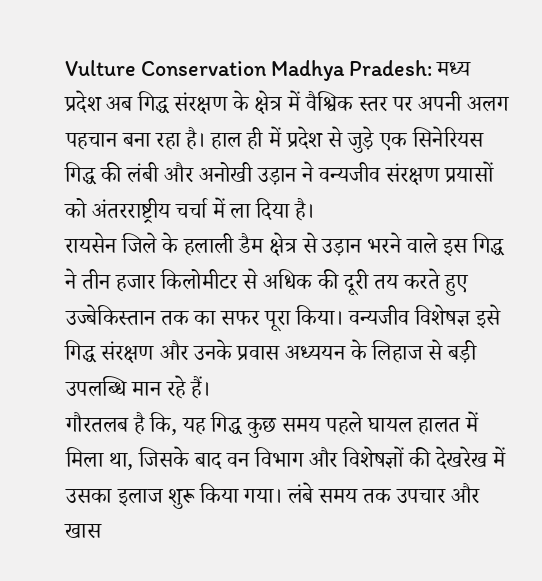Vulture Conservation Madhya Pradesh: मध्य प्रदेश अब गिद्ध संरक्षण के क्षेत्र में वैश्विक स्तर पर अपनी अलग पहचान बना रहा है। हाल ही में प्रदेश से जुड़े एक सिनेरियस गिद्ध की लंबी और अनोखी उड़ान ने वन्यजीव संरक्षण प्रयासों को अंतरराष्ट्रीय चर्चा में ला दिया है।
रायसेन जिले के हलाली डैम क्षेत्र से उड़ान भरने वाले इस गिद्ध ने तीन हजार किलोमीटर से अधिक की दूरी तय करते हुए उज्बेकिस्तान तक का सफर पूरा किया। वन्यजीव विशेषज्ञ इसे गिद्ध संरक्षण और उनके प्रवास अध्ययन के लिहाज से बड़ी उपलब्धि मान रहे हैं।
गौरतलब है कि, यह गिद्ध कुछ समय पहले घायल हालत में मिला था, जिसके बाद वन विभाग और विशेषज्ञों की देखरेख में उसका इलाज शुरू किया गया। लंबे समय तक उपचार और खास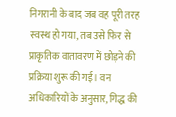निगरानी के बाद जब वह पूरी तरह स्वस्थ हो गया, तब उसे फिर से प्राकृतिक वातावरण में छोड़ने की प्रक्रिया शुरू की गई। वन अधिकारियों के अनुसार, गिद्ध की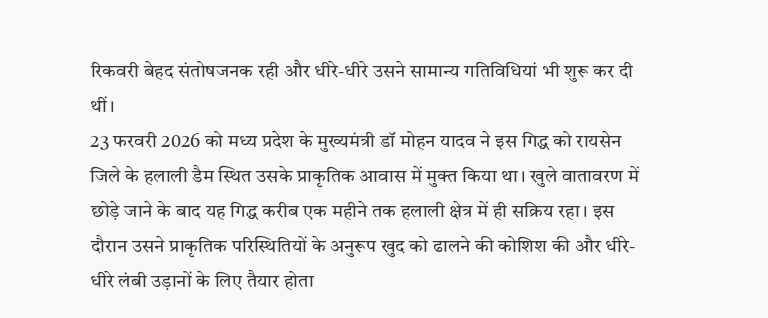रिकवरी बेहद संतोषजनक रही और धीरे-धीरे उसने सामान्य गतिविधियां भी शुरू कर दी थीं।
23 फरवरी 2026 को मध्य प्रदेश के मुख्यमंत्री डॉ मोहन यादव ने इस गिद्ध को रायसेन जिले के हलाली डैम स्थित उसके प्राकृतिक आवास में मुक्त किया था। खुले वातावरण में छोड़े जाने के बाद यह गिद्ध करीब एक महीने तक हलाली क्षेत्र में ही सक्रिय रहा। इस दौरान उसने प्राकृतिक परिस्थितियों के अनुरूप खुद को ढालने की कोशिश की और धीरे-धीरे लंबी उड़ानों के लिए तैयार होता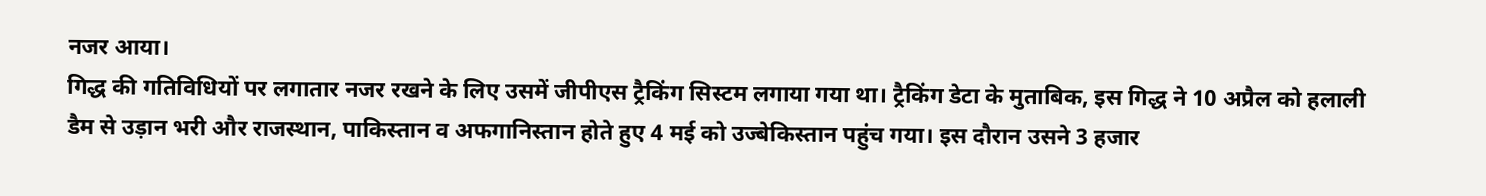नजर आया।
गिद्ध की गतिविधियों पर लगातार नजर रखने के लिए उसमें जीपीएस ट्रैकिंग सिस्टम लगाया गया था। ट्रैकिंग डेटा के मुताबिक, इस गिद्ध ने 10 अप्रैल को हलाली डैम से उड़ान भरी और राजस्थान, पाकिस्तान व अफगानिस्तान होते हुए 4 मई को उज्बेकिस्तान पहुंच गया। इस दौरान उसने 3 हजार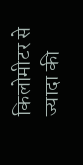किलोमीटर से ज्यादा की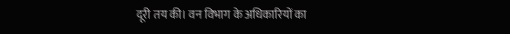दूरी तय की। वन विभाग के अधिकारियों का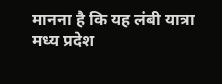मानना है कि यह लंबी यात्रा मध्य प्रदेश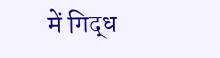में गिद्ध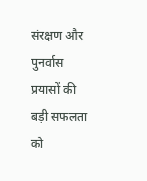संरक्षण और पुनर्वास प्रयासों की बड़ी सफलता को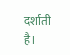दर्शाती है।